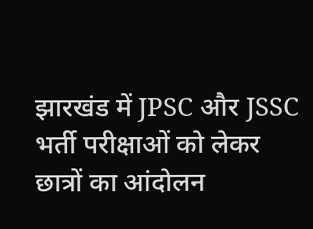झारखंड में JPSC और JSSC भर्ती परीक्षाओं को लेकर छात्रों का आंदोलन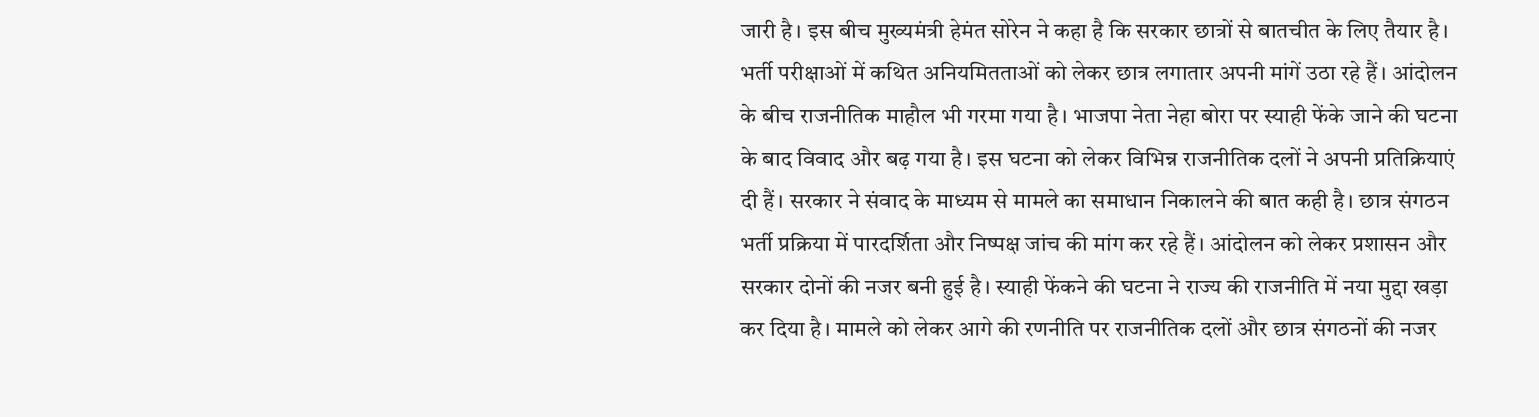जारी है। इस बीच मुख्यमंत्री हेमंत सोरेन ने कहा है कि सरकार छात्रों से बातचीत के लिए तैयार है। भर्ती परीक्षाओं में कथित अनियमितताओं को लेकर छात्र लगातार अपनी मांगें उठा रहे हैं। आंदोलन के बीच राजनीतिक माहौल भी गरमा गया है। भाजपा नेता नेहा बोरा पर स्याही फेंके जाने की घटना के बाद विवाद और बढ़ गया है। इस घटना को लेकर विभिन्न राजनीतिक दलों ने अपनी प्रतिक्रियाएं दी हैं। सरकार ने संवाद के माध्यम से मामले का समाधान निकालने की बात कही है। छात्र संगठन भर्ती प्रक्रिया में पारदर्शिता और निष्पक्ष जांच की मांग कर रहे हैं। आंदोलन को लेकर प्रशासन और सरकार दोनों की नजर बनी हुई है। स्याही फेंकने की घटना ने राज्य की राजनीति में नया मुद्दा खड़ा कर दिया है। मामले को लेकर आगे की रणनीति पर राजनीतिक दलों और छात्र संगठनों की नजर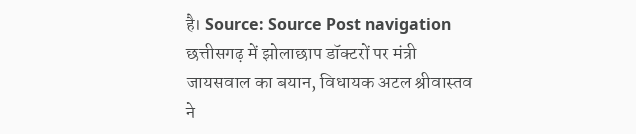है। Source: Source Post navigation छत्तीसगढ़ में झोलाछाप डॉक्टरों पर मंत्री जायसवाल का बयान, विधायक अटल श्रीवास्तव ने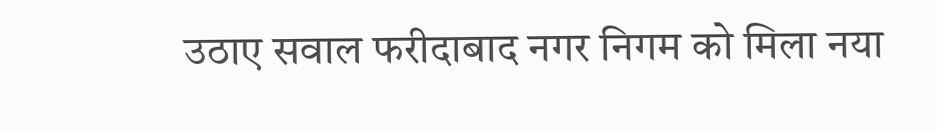उठाए सवाल फरीदाबाद नगर निगम को मिला नया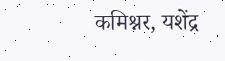कमिश्नर, यशेंद्र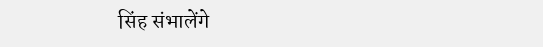सिंह संभालेंगे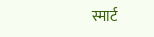स्मार्ट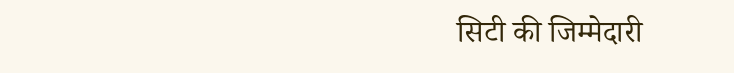सिटी की जिम्मेदारी